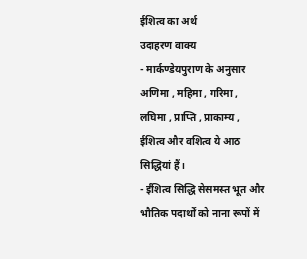ईशित्व का अर्थ
उदाहरण वाक्य
- मार्कण्डेयपुराण के अनुसार अणिमा , महिमा , गरिमा , लघिमा , प्राप्ति , प्राकाम्य , ईशित्व और वशित्व ये आठ सिद्धियां हैं।
- ईशित्व सिद्धि सेसमस्त भूत और भौतिक पदार्थों को नाना रूपों में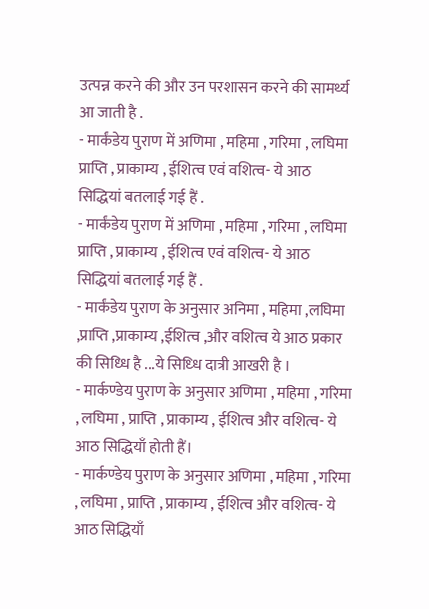उत्पन्न करने की और उन परशासन करने की सामर्थ्य आ जाती है .
- मार्कंडेय पुराण में अणिमा , महिमा , गरिमा , लघिमा प्राप्ति , प्राकाम्य , ईशित्व एवं वशित्व- ये आठ सिद्धियां बतलाई गई हैं .
- मार्कंडेय पुराण में अणिमा , महिमा , गरिमा , लघिमा प्राप्ति , प्राकाम्य , ईशित्व एवं वशित्व- ये आठ सिद्धियां बतलाई गई हैं .
- मार्कंडेय पुराण के अनुसार अनिमा , महिमा ,लघिमा ,प्राप्ति ,प्राकाम्य ,ईशित्व ,और वशित्व ये आठ प्रकार की सिध्धि है ...ये सिध्धि दात्री आखरी है ।
- मार्कण्डेय पुराण के अनुसार अणिमा , महिमा , गरिमा , लघिमा , प्राप्ति , प्राकाम्य , ईशित्व और वशित्व- ये आठ सिद्धियाँ होती हैं।
- मार्कण्डेय पुराण के अनुसार अणिमा , महिमा , गरिमा , लघिमा , प्राप्ति , प्राकाम्य , ईशित्व और वशित्व- ये आठ सिद्धियाँ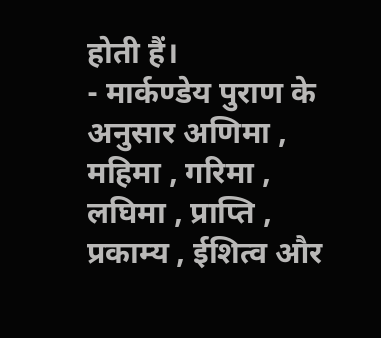होती हैं।
- मार्कण्डेय पुराण के अनुसार अणिमा , महिमा , गरिमा , लघिमा , प्राप्ति , प्रकाम्य , ईशित्व और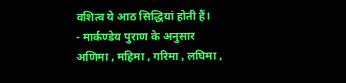वशित्व ये आठ सिद्धियां होती हैं।
- मार्कण्डेय पुराण के अनुसार अणिमा , महिमा , गरिमा , लघिमा ,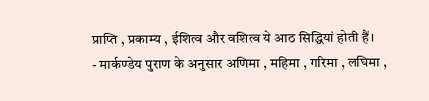प्राप्ति , प्रकाम्य , ईशित्व और वशित्व ये आठ सिद्धियां होती हैं।
- मार्कण्डेय पुराण के अनुसार अणिमा , महिमा , गरिमा , लघिमा ,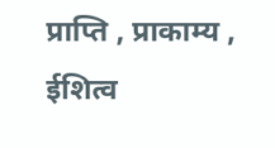प्राप्ति , प्राकाम्य , ईशित्व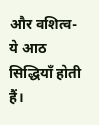और वशित्व- ये आठ सिद्धियाँ होती हैं।